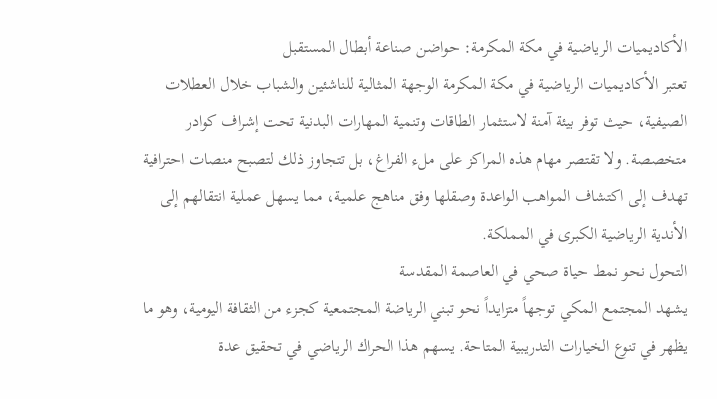الأكاديميات الرياضية في مكة المكرمة: حواضن صناعة أبطال المستقبل
تعتبر الأكاديميات الرياضية في مكة المكرمة الوجهة المثالية للناشئين والشباب خلال العطلات الصيفية، حيث توفر بيئة آمنة لاستثمار الطاقات وتنمية المهارات البدنية تحت إشراف كوادر متخصصة. ولا تقتصر مهام هذه المراكز على ملء الفراغ، بل تتجاوز ذلك لتصبح منصات احترافية تهدف إلى اكتشاف المواهب الواعدة وصقلها وفق مناهج علمية، مما يسهل عملية انتقالهم إلى الأندية الرياضية الكبرى في المملكة.
التحول نحو نمط حياة صحي في العاصمة المقدسة
يشهد المجتمع المكي توجهاً متزايداً نحو تبني الرياضة المجتمعية كجزء من الثقافة اليومية، وهو ما يظهر في تنوع الخيارات التدريبية المتاحة. يسهم هذا الحراك الرياضي في تحقيق عدة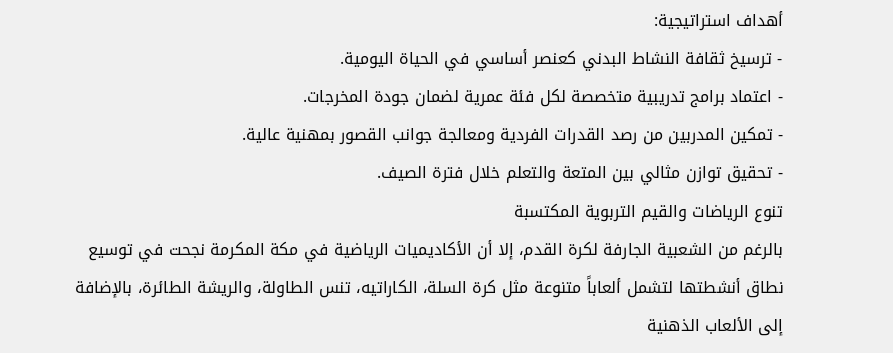أهداف استراتيجية:
- ترسيخ ثقافة النشاط البدني كعنصر أساسي في الحياة اليومية.
- اعتماد برامج تدريبية متخصصة لكل فئة عمرية لضمان جودة المخرجات.
- تمكين المدربين من رصد القدرات الفردية ومعالجة جوانب القصور بمهنية عالية.
- تحقيق توازن مثالي بين المتعة والتعلم خلال فترة الصيف.
تنوع الرياضات والقيم التربوية المكتسبة
بالرغم من الشعبية الجارفة لكرة القدم، إلا أن الأكاديميات الرياضية في مكة المكرمة نجحت في توسيع نطاق أنشطتها لتشمل ألعاباً متنوعة مثل كرة السلة، الكاراتيه، تنس الطاولة، والريشة الطائرة، بالإضافة إلى الألعاب الذهنية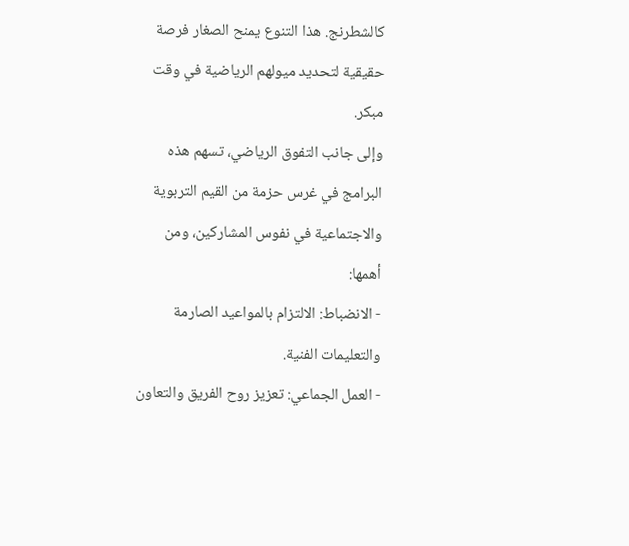كالشطرنج. هذا التنوع يمنح الصغار فرصة حقيقية لتحديد ميولهم الرياضية في وقت مبكر.
وإلى جانب التفوق الرياضي، تسهم هذه البرامج في غرس حزمة من القيم التربوية والاجتماعية في نفوس المشاركين، ومن أهمها:
- الانضباط: الالتزام بالمواعيد الصارمة والتعليمات الفنية.
- العمل الجماعي: تعزيز روح الفريق والتعاون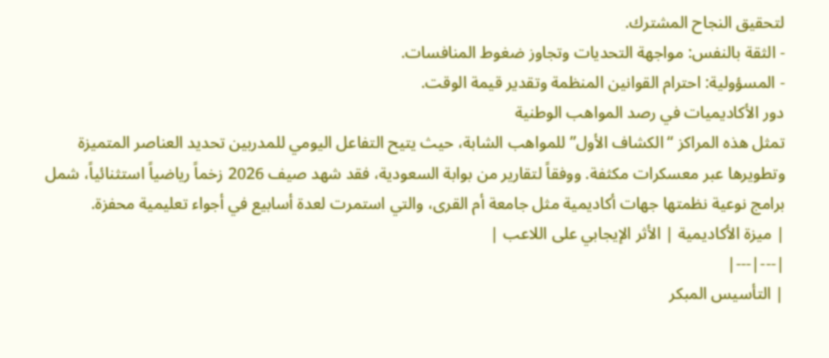لتحقيق النجاح المشترك.
- الثقة بالنفس: مواجهة التحديات وتجاوز ضغوط المنافسات.
- المسؤولية: احترام القوانين المنظمة وتقدير قيمة الوقت.
دور الأكاديميات في رصد المواهب الوطنية
تمثل هذه المراكز “الكشاف الأول” للمواهب الشابة، حيث يتيح التفاعل اليومي للمدربين تحديد العناصر المتميزة وتطويرها عبر معسكرات مكثفة. ووفقاً لتقارير من بوابة السعودية، فقد شهد صيف 2026 زخماً رياضياً استثنائياً، شمل برامج نوعية نظمتها جهات أكاديمية مثل جامعة أم القرى، والتي استمرت لعدة أسابيع في أجواء تعليمية محفزة.
| ميزة الأكاديمية | الأثر الإيجابي على اللاعب |
|---|---|
| التأسيس المبكر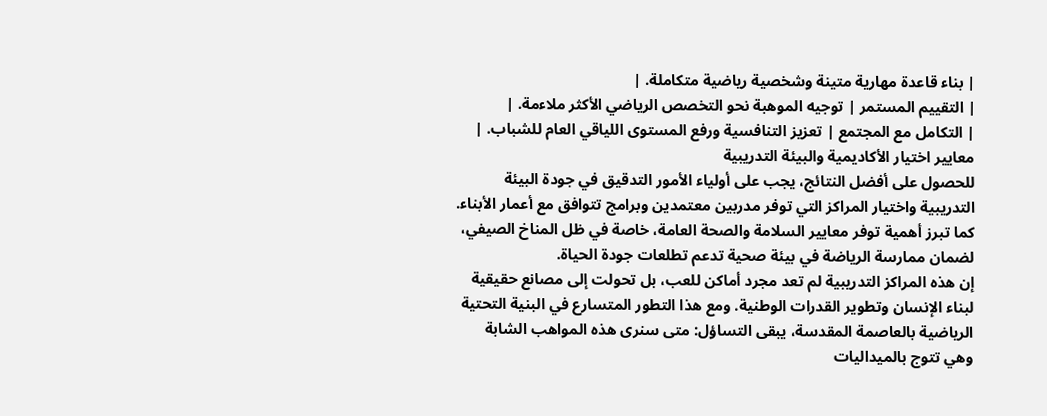| بناء قاعدة مهارية متينة وشخصية رياضية متكاملة. |
| التقييم المستمر | توجيه الموهبة نحو التخصص الرياضي الأكثر ملاءمة. |
| التكامل مع المجتمع | تعزيز التنافسية ورفع المستوى اللياقي العام للشباب. |
معايير اختيار الأكاديمية والبيئة التدريبية
للحصول على أفضل النتائج، يجب على أولياء الأمور التدقيق في جودة البيئة التدريبية واختيار المراكز التي توفر مدربين معتمدين وبرامج تتوافق مع أعمار الأبناء. كما تبرز أهمية توفر معايير السلامة والصحة العامة، خاصة في ظل المناخ الصيفي، لضمان ممارسة الرياضة في بيئة صحية تدعم تطلعات جودة الحياة.
إن هذه المراكز التدريبية لم تعد مجرد أماكن للعب، بل تحولت إلى مصانع حقيقية لبناء الإنسان وتطوير القدرات الوطنية. ومع هذا التطور المتسارع في البنية التحتية الرياضية بالعاصمة المقدسة، يبقى التساؤل: متى سنرى هذه المواهب الشابة وهي تتوج بالميداليات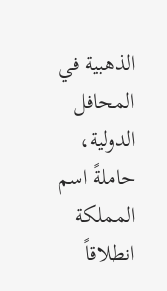الذهبية في المحافل الدولية، حاملةً اسم المملكة انطلاقاً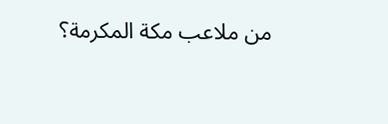من ملاعب مكة المكرمة؟